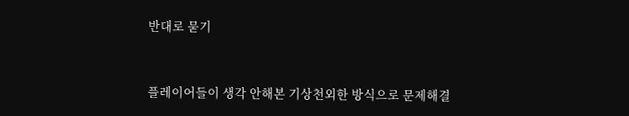반대로 묻기


플레이어들이 생각 안해본 기상천외한 방식으로 문제해결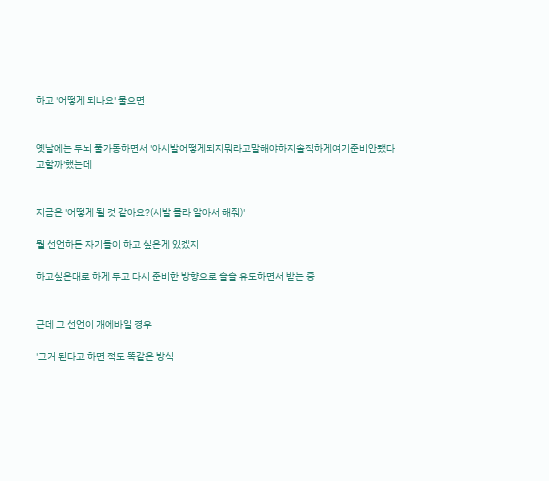하고 '어떻게 되나요' 물으면


옛날에는 두뇌 풀가동하면서 '아시발어떻게되지뭐라고말해야하지솔직하게여기준비안됐다고할까'했는데


지금은 '어떻게 될 것 같아요?(시발 몰라 알아서 해줘)'

뭘 선언하든 자기들이 하고 싶은게 있겠지

하고싶은대로 하게 두고 다시 준비한 방향으로 슬슬 유도하면서 받는 중


근데 그 선언이 개에바일 경우

'그거 된다고 하면 적도 똑같은 방식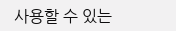사용할 수 있는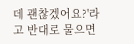데 괜찮겠어요?'라고 반대로 물으면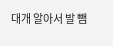대개 알아서 발 뺌